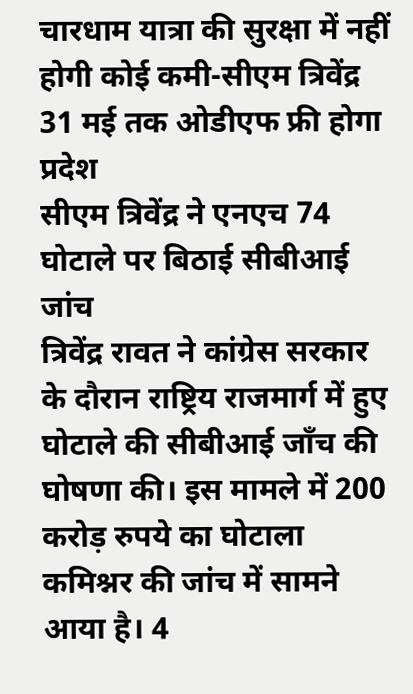चारधाम यात्रा की सुरक्षा में नहीं होगी कोई कमी-सीएम त्रिवेंद्र
31 मई तक ओडीएफ फ्री होगा प्रदेश
सीएम त्रिवेंद्र ने एनएच 74 घोटाले पर बिठाई सीबीआई जांच
त्रिवेंद्र रावत ने कांग्रेस सरकार के दौरान राष्ट्रिय राजमार्ग में हुए घोटाले की सीबीआई जाँच की घोषणा की। इस मामले में 200 करोड़ रुपये का घोटाला कमिश्नर की जांच में सामने आया है। 4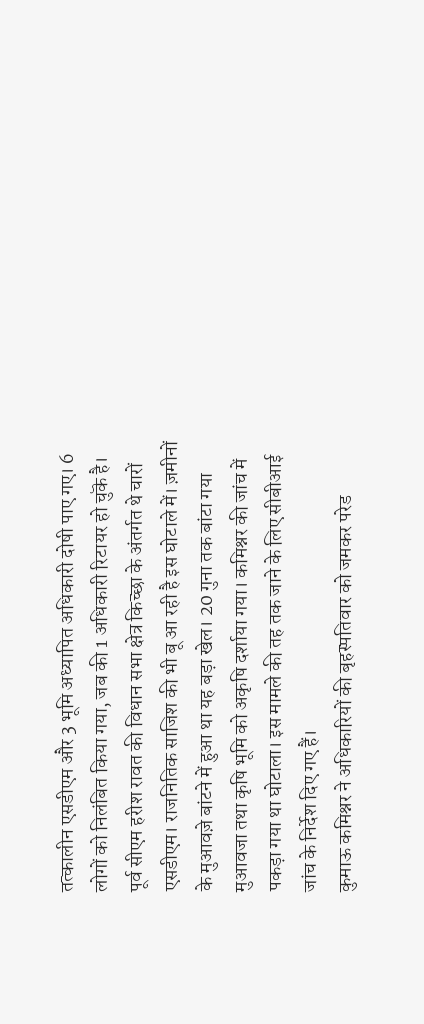तत्कालीन एसडीएम और 3 भूमि अध्यापित अधिकारी दोषी पाए गए। 6 लोगों को निलंबित किया गया, जब की 1 अधिकारी रिटायर हो चुकॆ है। पूर्व सीएम हरीश रावत की विधान सभा क्षेत्र किच्छा के अंतर्गत थे चारों एसडीएम। राजनितिक साजिश की भी बू आ रही है इस घोटाले में। ज़मीनों के मुआवज़े बांटने में हुआ था यह बड़ा खेल। 20 गुना तक बांटा गया मुआवजा तथा कृषि भूमि को अकृषि दर्शाया गया। कमिश्नर की जांच में पकड़ा गया था घोटाला। इस मामले की तह तक जाने के लिए सीबीआई जांच के निर्देश दिए गए हैं।
कुमाऊ कमिश्नर ने अधिकारियों की बृहस्पतिवार को जमकर परेड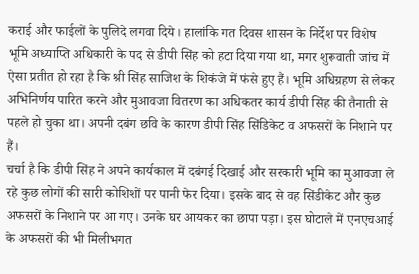कराई और फाईलों के पुलिदे लगवा दिये। हालांकि गत दिवस शासन के निर्देश पर विशेष भूमि अध्याप्ति अधिकारी के पद से डीपी सिंह को हटा दिया गया था, मगर शुरूवाती जांच में ऐसा प्रतीत हो रहा है कि श्री सिंह साजिश के शिकंजे में फंसे हुए हैं। भूमि अधिग्रहण से लेकर अभिनिर्णय पारित करने और मुआवजा वितरण का अधिकतर कार्य डीपी सिंह की तैनाती से पहले हो चुका था। अपनी दबंग छवि के कारण डीपी सिंह सिंडिकेट व अफसरों के निशाने पर हैं।
चर्चा है कि डीपी सिंह ने अपने कार्यकाल में दबंगई दिखाई और सरकारी भूमि का मुआवजा ले रहे कुछ लोगों की सारी कोशिशों पर पानी फेर दिया। इसके बाद से वह सिंडीकेट और कुछ अफसरों के निशाने पर आ गए। उनके घर आयकर का छापा पड़ा। इस घोटाले में एनएचआई के अफसरों की भी मिलीभगत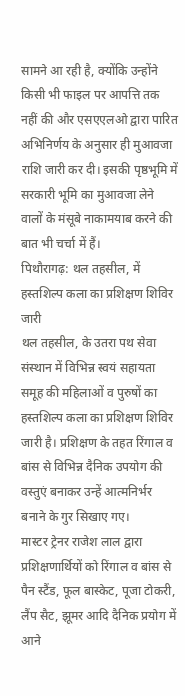सामने आ रही है, क्योंकि उन्होंने किसी भी फाइल पर आपत्ति तक नहीं की और एसएएलओ द्वारा पारित अभिनिर्णय के अनुसार ही मुआवजा राशि जारी कर दी। इसकी पृष्ठभूमि में सरकारी भूमि का मुआवजा लेने वालों के मंसूबे नाकामयाब करने की बात भी चर्चा में हैं।
पिथौरागढ़: थल तहसील, में हस्तशिल्प कला का प्रशिक्षण शिविर जारी
थल तहसील, के उतरा पथ सेवा संस्थान में विभिन्न स्वयं सहायता समूह की महिलाओं व पुरुषों का हस्तशिल्प कला का प्रशिक्षण शिविर जारी है। प्रशिक्षण के तहत रिंगाल व बांस से विभिन्न दैनिक उपयोग की वस्तुएं बनाकर उन्हें आत्मनिर्भर बनाने के गुर सिखाए गए।
मास्टर ट्रेनर राजेश लाल द्वारा प्रशिक्षणार्थियों को रिंगाल व बांस से पैन स्टैंड, फूल बास्केट, पूजा टोकरी, लैंप सैट, झूमर आदि दैनिक प्रयोग में आने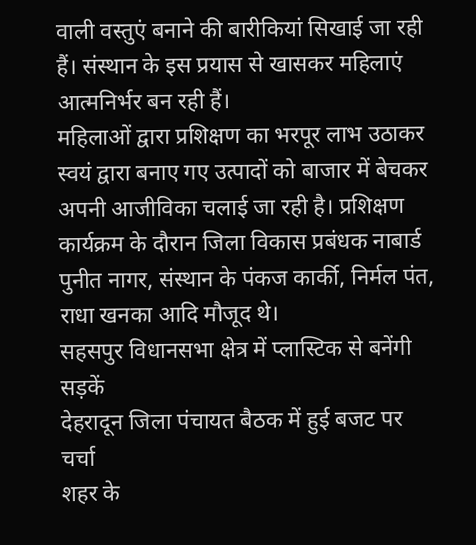वाली वस्तुएं बनाने की बारीकियां सिखाई जा रही हैं। संस्थान के इस प्रयास से खासकर महिलाएं आत्मनिर्भर बन रही हैं।
महिलाओं द्वारा प्रशिक्षण का भरपूर लाभ उठाकर स्वयं द्वारा बनाए गए उत्पादों को बाजार में बेचकर अपनी आजीविका चलाई जा रही है। प्रशिक्षण कार्यक्रम के दौरान जिला विकास प्रबंधक नाबार्ड पुनीत नागर, संस्थान के पंकज कार्की, निर्मल पंत, राधा खनका आदि मौजूद थे।
सहसपुर विधानसभा क्षेत्र में प्लास्टिक से बनेंगी सड़कें
देहरादून जिला पंचायत बैठक में हुई बजट पर चर्चा
शहर के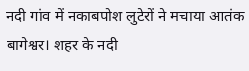नदी गांव में नकाबपोश लुटेरों ने मचाया आतंक
बागेश्वर। शहर के नदी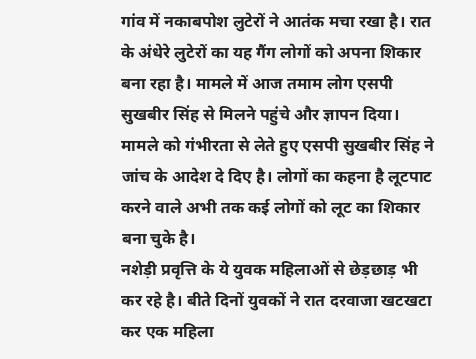गांव में नकाबपोश लुटेरों ने आतंक मचा रखा है। रात के अंधेरे लुटेरों का यह गैंग लोगों को अपना शिकार बना रहा है। मामले में आज तमाम लोग एसपी सुखबीर सिंह से मिलने पहुंचे और ज्ञापन दिया।
मामले को गंभीरता से लेते हुए एसपी सुखबीर सिंह ने जांच के आदेश दे दिए है। लोगों का कहना है लूटपाट करने वाले अभी तक कई लोगों को लूट का शिकार बना चुके है।
नशेड़ी प्रवृत्ति के ये युवक महिलाओं से छेड़छाड़ भी कर रहे है। बीते दिनों युवकों ने रात दरवाजा खटखटा कर एक महिला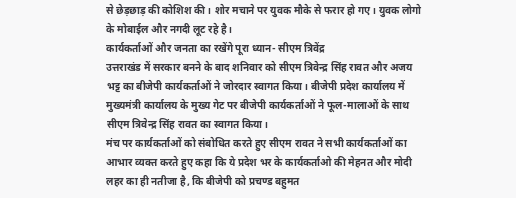से छेड़छाड़ की कोशिश की। शोर मचाने पर युवक मौके से फरार हो गए। युवक लोगो के मोबाईल और नगदी लूट रहे है।
कार्यकर्ताओं और जनता का रखेंगे पूरा ध्यान- सीएम त्रिवेंद्र
उत्तराखंड में सरकार बनने के बाद शनिवार को सीएम त्रिवेन्द्र सिंह रावत और अजय भट्ट का बीजेपी कार्यकर्ताओं ने जोरदार स्वागत किया। बीजेपी प्रदेश कार्यालय में मुख्यमंत्री कार्यालय के मुख्य गेट पर बीजेपी कार्यकर्ताओं ने फूल-मालाओं के साथ सीएम त्रिवेन्द्र सिंह रावत का स्वागत किया।
मंच पर कार्यकर्ताओं को संबोधित करते हुए सीएम रावत ने सभी कार्यकर्ताओं का आभार व्यक्त करते हुए कहा कि ये प्रदेश भर के कार्यकर्ताओ की मेहनत और मोदी लहर का ही नतीजा है, कि बीजेपी को प्रचण्ड बहुमत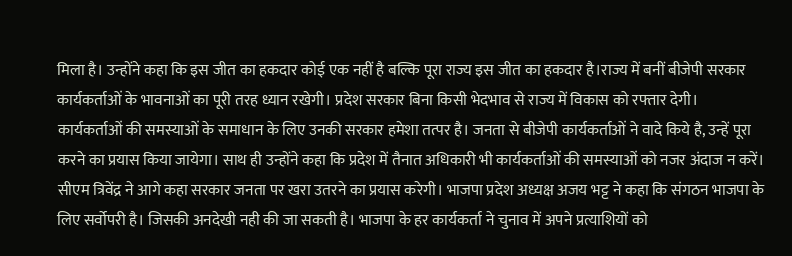मिला है। उन्होंने कहा कि इस जीत का हकदार कोई एक नहीं है बल्कि पूरा राज्य इस जीत का हकदार है।राज्य में बनीं बीजेपी सरकार कार्यकर्ताओं के भावनाओं का पूरी तरह ध्यान रखेगी। प्रदेश सरकार बिना किसी भेदभाव से राज्य में विकास को रफ्तार देगी। कार्यकर्ताओं की समस्याओं के समाधान के लिए उनकी सरकार हमेशा तत्पर है। जनता से बीजेपी कार्यकर्ताओं ने वादे किये है, उन्हें पूरा करने का प्रयास किया जायेगा। साथ ही उन्होंने कहा कि प्रदेश में तैनात अधिकारी भी कार्यकर्ताओं की समस्याओं को नजर अंदाज न करें।
सीएम त्रिवेंद्र ने आगे कहा सरकार जनता पर खरा उतरने का प्रयास करेगी। भाजपा प्रदेश अध्यक्ष अजय भट्ट ने कहा कि संगठन भाजपा के लिए सर्वोपरी है। जिसकी अनदेखी नही की जा सकती है। भाजपा के हर कार्यकर्ता ने चुनाव में अपने प्रत्याशियों को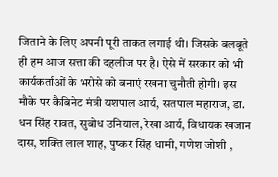जिताने के लिए अपनी पूरी ताकत लगाई थी। जिसके बलबूते ही हम आज सत्ता की दहलीज पर है। ऐसे में सरकार को भी कार्यकर्ताओं के भरोसे को बनाएं रखना चुनौती होगी। इस मौके पर कैबिनेट मंत्री यशपाल आर्य, सतपाल महाराज, डा. धन सिंह रावत, सुबोध उनियाल, रेखा आर्य, विधायक खजान दास, शक्ति लाल शाह, पुष्कर सिंह धामी, गणेश जोशी ,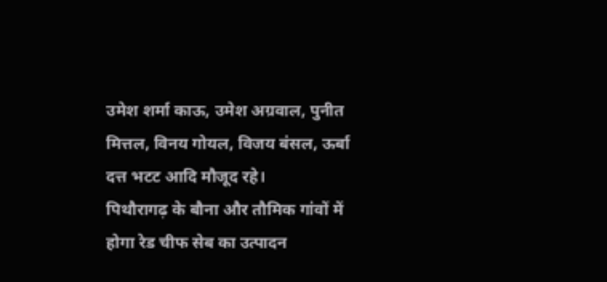उमेश शर्मा काऊ, उमेश अग्रवाल, पुनीत मित्तल, विनय गोयल, विजय बंसल, ऊर्बा दत्त भटट आदि मौजूद रहे।
पिथौरागढ़ के बौना और तौमिक गांवों में होगा रेड चीफ सेब का उत्पादन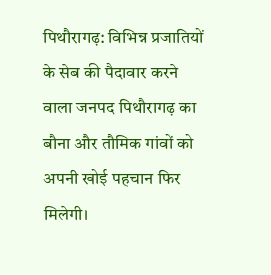पिथौरागढ़: विभिन्न प्रजातियों के सेब की पैदावार करने वाला जनपद पिथौरागढ़ का बौना और तौमिक गांवों को अपनी खोई पहचान फिर मिलेगी।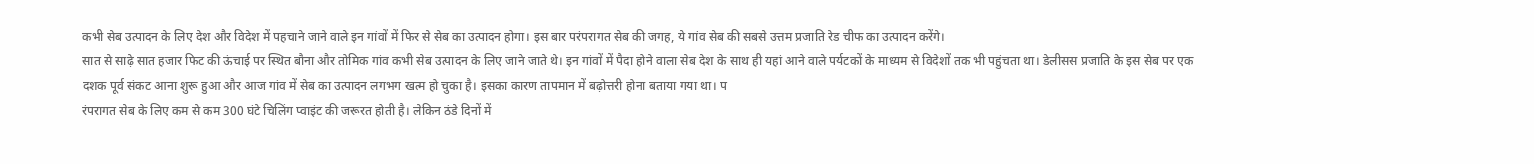कभी सेब उत्पादन के लिए देश और विदेश में पहचाने जाने वाले इन गांवों में फिर से सेब का उत्पादन होगा। इस बार परंपरागत सेब की जगह, ये गांव सेब की सबसे उत्तम प्रजाति रेड चीफ का उत्पादन करेंगे।
सात से साढ़े सात हजार फिट की ऊंचाई पर स्थित बौना और तोमिक गांव कभी सेब उत्पादन के लिए जाने जाते थे। इन गांवों में पैदा होने वाला सेब देश के साथ ही यहां आने वाले पर्यटकों के माध्यम से विदेशों तक भी पहुंचता था। डेलीसस प्रजाति के इस सेब पर एक दशक पूर्व संकट आना शुरू हुआ और आज गांव में सेब का उत्पादन लगभग खत्म हो चुका है। इसका कारण तापमान में बढ़ोत्तरी होना बताया गया था। प
रंपरागत सेब के लिए कम से कम 300 घंटे चिलिंग प्वाइंट की जरूरत होती है। लेकिन ठंडे दिनों में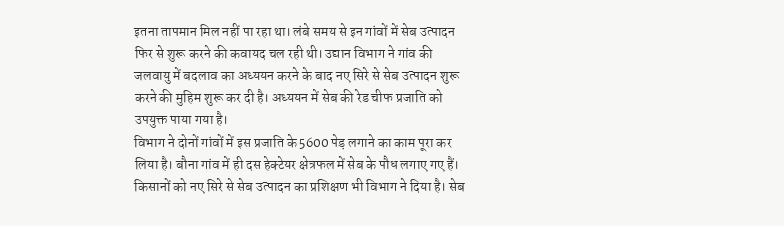इतना तापमान मिल नहीं पा रहा था। लंबे समय से इन गांवों में सेब उत्पादन फिर से शुरू करने की कवायद चल रही थी। उद्यान विभाग ने गांव की जलवायु में बदलाव का अध्ययन करने के बाद नए सिरे से सेब उत्पादन शुरू करने की मुहिम शुरू कर दी है। अध्ययन में सेब की रेड चीफ प्रजाति को उपयुक्त पाया गया है।
विभाग ने दोनों गांवों में इस प्रजाति के 5600 पेड़ लगाने का काम पूरा कर लिया है। बौना गांव में ही दस हेक्टेयर क्षेत्रफल में सेब के पौध लगाए गए हैं। किसानों को नए सिरे से सेब उत्पादन का प्रशिक्षण भी विभाग ने दिया है। सेब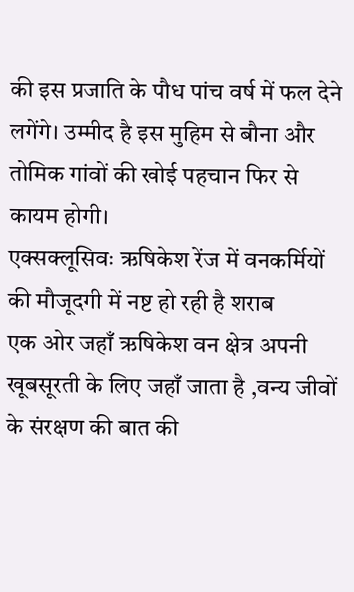की इस प्रजाति के पौध पांच वर्ष में फल देने लगेंगे। उम्मीद है इस मुहिम से बौना और तोमिक गांवों की खोई पहचान फिर से कायम होगी।
एक्सक्लूसिवः ऋषिकेश रेंज में वनकर्मियों की मौजूदगी में नष्ट हो रही है शराब
एक ओर जहाँ ऋषिकेश वन क्षेत्र अपनी खूबसूरती के लिए जहाँ जाता है ,वन्य जीवों के संरक्षण की बात की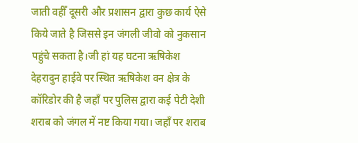जाती वहीँ दूसरी और प्रशासन द्वारा कुछ कार्य ऐसे किये जाते है जिससे इन जंगली जीवो को नुकसान पहुंचे सकता है।जी हां यह घटना ऋषिकेश देहरादुन हाईवे पर स्थित ऋषिकेश वन क्षेत्र के कॉरिडोर की है जहाँ पर पुलिस द्वारा कई पेटी देशी शराब को जंगल में नष्ट किया गया। जहाँ पर शराब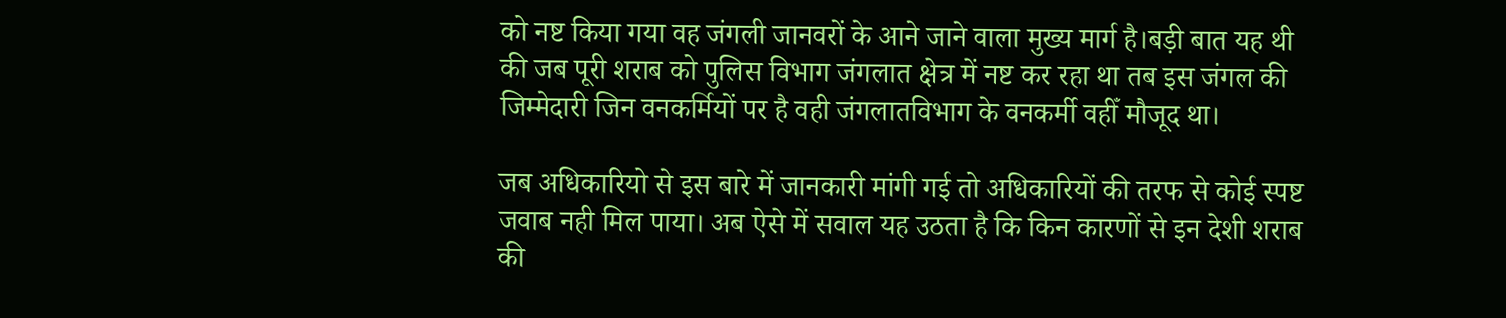को नष्ट किया गया वह जंगली जानवरों के आने जाने वाला मुख्य मार्ग है।बड़ी बात यह थी की जब पूरी शराब को पुलिस विभाग जंगलात क्षेत्र में नष्ट कर रहा था तब इस जंगल की जिम्मेदारी जिन वनकर्मियों पर है वही जंगलातविभाग के वनकर्मी वहीँ मौजूद था।

जब अधिकारियो से इस बारे में जानकारी मांगी गई तो अधिकारियों की तरफ से कोई स्पष्ट जवाब नही मिल पाया। अब ऐसे में सवाल यह उठता है कि किन कारणों से इन देशी शराब की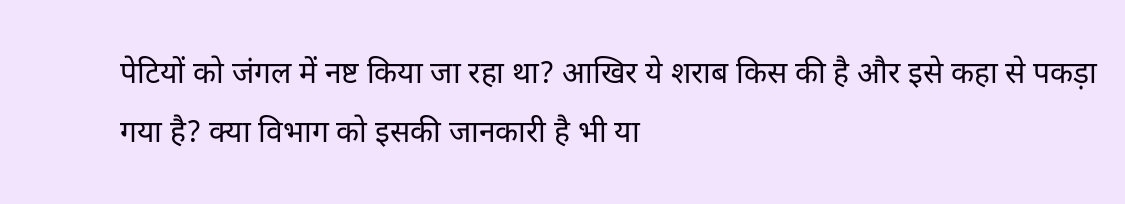पेटियों को जंगल में नष्ट किया जा रहा था? आखिर ये शराब किस की है और इसे कहा से पकड़ा गया है? क्या विभाग को इसकी जानकारी है भी या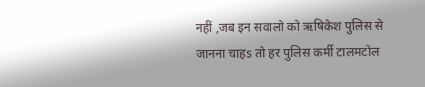नहीं ,जब इन सवालो को ऋषिकेश पुलिस से जानना चाहs तो हर पुलिस कर्मी टालमटोल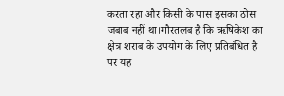करता रहा और किसी के पास इसका ठोस जबाब नहीं था।गौरतलब है कि ऋषिकेश का क्षेत्र शराब के उपयोग के लिए प्रतिबंधित है पर यह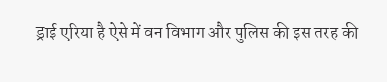ड्राई एरिया है ऐसे में वन विभाग और पुलिस की इस तरह की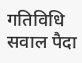गतिविधि सवाल पैदा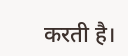करती है।